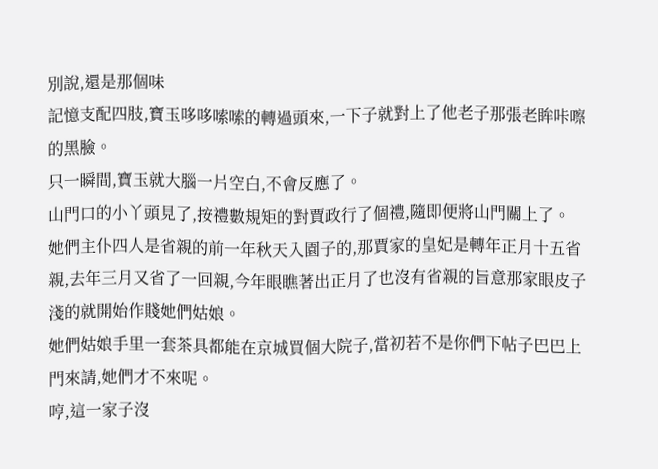別說,還是那個味
記憶支配四肢,寶玉哆哆嗦嗦的轉過頭來,一下子就對上了他老子那張老眸咔嚓的黑臉。
只一瞬間,寶玉就大腦一片空白,不會反應了。
山門口的小丫頭見了,按禮數規矩的對賈政行了個禮,隨即便將山門關上了。
她們主仆四人是省親的前一年秋天入園子的,那賈家的皇妃是轉年正月十五省親,去年三月又省了一回親,今年眼瞧著出正月了也沒有省親的旨意那家眼皮子淺的就開始作賤她們姑娘。
她們姑娘手里一套茶具都能在京城買個大院子,當初若不是你們下帖子巴巴上門來請,她們才不來呢。
哼,這一家子沒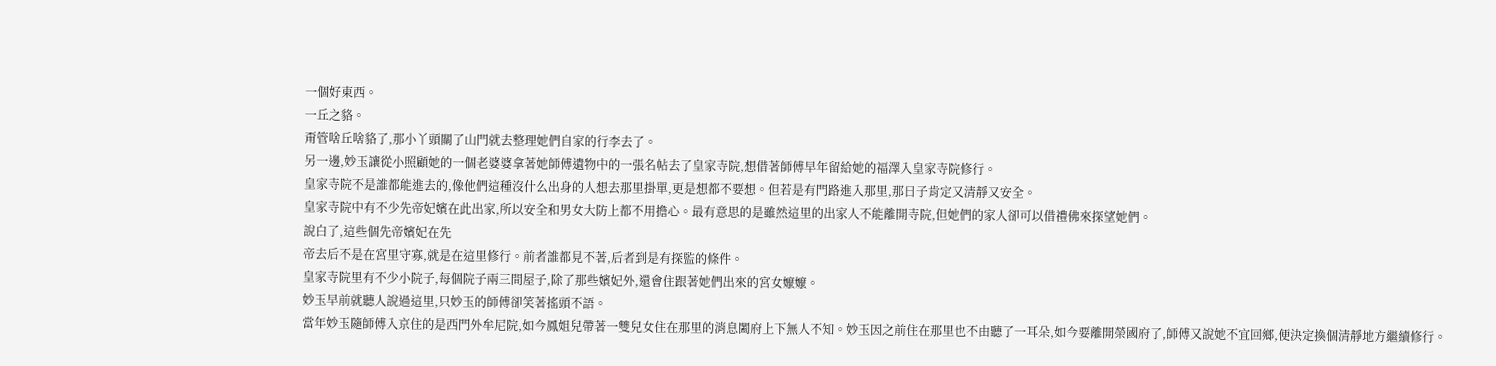一個好東西。
一丘之貉。
甭管啥丘啥貉了,那小丫頭關了山門就去整理她們自家的行李去了。
另一邊,妙玉讓從小照顧她的一個老婆婆拿著她師傅遺物中的一張名帖去了皇家寺院,想借著師傅早年留給她的福澤入皇家寺院修行。
皇家寺院不是誰都能進去的,像他們這種沒什么出身的人想去那里掛單,更是想都不要想。但若是有門路進入那里,那日子肯定又清靜又安全。
皇家寺院中有不少先帝妃嬪在此出家,所以安全和男女大防上都不用擔心。最有意思的是雖然這里的出家人不能離開寺院,但她們的家人卻可以借禮佛來探望她們。
說白了,這些個先帝嬪妃在先
帝去后不是在宮里守寡,就是在這里修行。前者誰都見不著,后者到是有探監的條件。
皇家寺院里有不少小院子,每個院子兩三間屋子,除了那些嬪妃外,還會住跟著她們出來的宮女嬤嬤。
妙玉早前就聽人說過這里,只妙玉的師傅卻笑著搖頭不語。
當年妙玉隨師傅入京住的是西門外牟尼院,如今鳳姐兒帶著一雙兒女住在那里的消息闔府上下無人不知。妙玉因之前住在那里也不由聽了一耳朵,如今要離開榮國府了,師傅又說她不宜回鄉,便決定換個清靜地方繼續修行。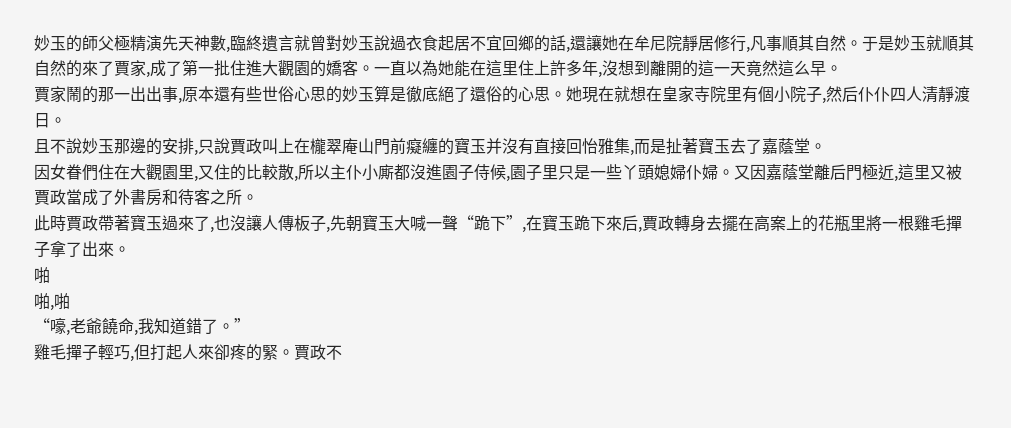妙玉的師父極精演先天神數,臨終遺言就曾對妙玉說過衣食起居不宜回鄉的話,還讓她在牟尼院靜居修行,凡事順其自然。于是妙玉就順其自然的來了賈家,成了第一批住進大觀園的嬌客。一直以為她能在這里住上許多年,沒想到離開的這一天竟然這么早。
賈家鬧的那一出出事,原本還有些世俗心思的妙玉算是徹底絕了還俗的心思。她現在就想在皇家寺院里有個小院子,然后仆仆四人清靜渡日。
且不說妙玉那邊的安排,只說賈政叫上在櫳翠庵山門前癡纏的寶玉并沒有直接回怡雅集,而是扯著寶玉去了嘉蔭堂。
因女眷們住在大觀園里,又住的比較散,所以主仆小廝都沒進園子侍候,園子里只是一些丫頭媳婦仆婦。又因嘉蔭堂離后門極近,這里又被賈政當成了外書房和待客之所。
此時賈政帶著寶玉過來了,也沒讓人傳板子,先朝寶玉大喊一聲“跪下”,在寶玉跪下來后,賈政轉身去擺在高案上的花瓶里將一根雞毛撣子拿了出來。
啪
啪,啪
“嚎,老爺饒命,我知道錯了。”
雞毛撣子輕巧,但打起人來卻疼的緊。賈政不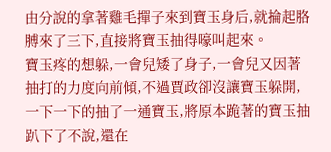由分說的拿著雞毛撣子來到寶玉身后,就掄起胳膊來了三下,直接將寶玉抽得嚎叫起來。
寶玉疼的想躲,一會兒矮了身子,一會兒又因著抽打的力度向前傾,不過賈政卻沒讓寶玉躲開,一下一下的抽了一通寶玉,將原本跪著的寶玉抽趴下了不說,還在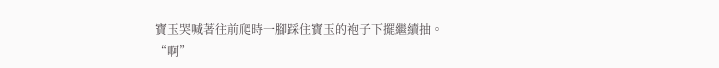寶玉哭喊著往前爬時一腳踩住寶玉的袍子下擺繼續抽。
“啊”